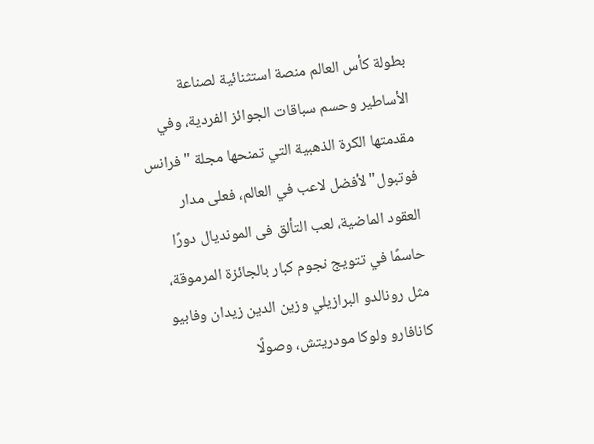بطولة كأس العالم منصة استثنائية لصناعة الأساطير وحسم سباقات الجوائز الفردية، وفي مقدمتها الكرة الذهبية التي تمنحها مجلة "فرانس فوتبول" لأفضل لاعب في العالم، فعلى مدار العقود الماضية، لعب التألق فى المونديال دورًا حاسمًا في تتويج نجوم كبار بالجائزة المرموقة، مثل رونالدو البرازيلي وزين الدين زيدان وفابيو كانافارو ولوكا مودريتش، وصولًا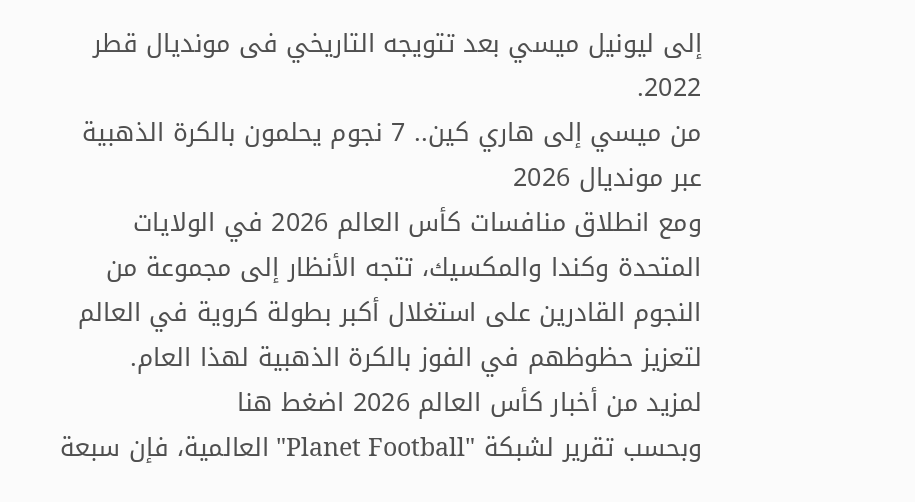إلى ليونيل ميسي بعد تتويجه التاريخي فى مونديال قطر 2022.
من ميسي إلى هاري كين.. 7 نجوم يحلمون بالكرة الذهبية عبر مونديال 2026
ومع انطلاق منافسات كأس العالم 2026 في الولايات المتحدة وكندا والمكسيك، تتجه الأنظار إلى مجموعة من النجوم القادرين على استغلال أكبر بطولة كروية في العالم لتعزيز حظوظهم في الفوز بالكرة الذهبية لهذا العام.
لمزيد من أخبار كأس العالم 2026 اضغط هنا
وبحسب تقرير لشبكة "Planet Football" العالمية، فإن سبعة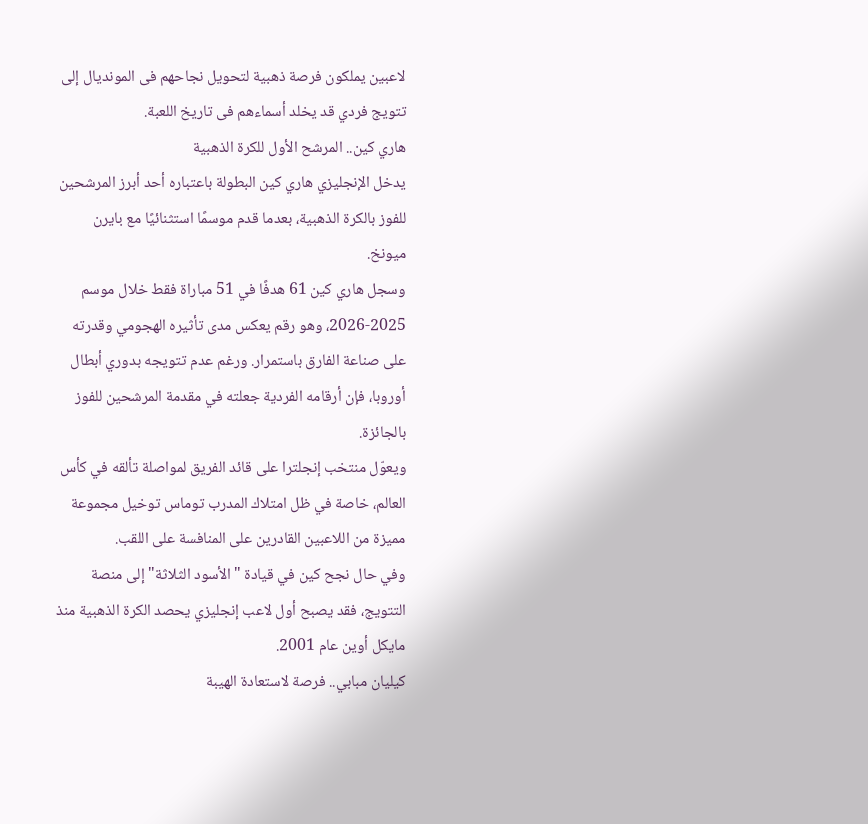لاعبين يملكون فرصة ذهبية لتحويل نجاحهم فى المونديال إلى تتويج فردي قد يخلد أسماءهم فى تاريخ اللعبة.
هاري كين.. المرشح الأول للكرة الذهبية
يدخل الإنجليزي هاري كين البطولة باعتباره أحد أبرز المرشحين للفوز بالكرة الذهبية، بعدما قدم موسمًا استثنائيًا مع بايرن ميونخ.
وسجل هاري كين 61 هدفًا في 51 مباراة فقط خلال موسم 2025-2026، وهو رقم يعكس مدى تأثيره الهجومي وقدرته على صناعة الفارق باستمرار. ورغم عدم تتويجه بدوري أبطال أوروبا، فإن أرقامه الفردية جعلته في مقدمة المرشحين للفوز بالجائزة.
ويعوّل منتخب إنجلترا على قائد الفريق لمواصلة تألقه في كأس العالم، خاصة في ظل امتلاك المدرب توماس توخيل مجموعة مميزة من اللاعبين القادرين على المنافسة على اللقب.
وفي حال نجح كين في قيادة "الأسود الثلاثة" إلى منصة التتويج، فقد يصبح أول لاعب إنجليزي يحصد الكرة الذهبية منذ مايكل أوين عام 2001.
كيليان مبابي.. فرصة لاستعادة الهيبة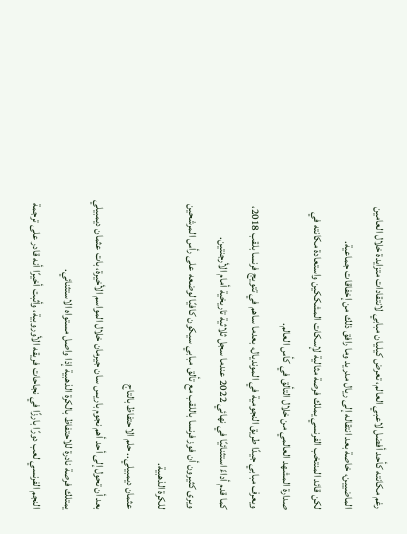رغم مكانته كأحد أفضل لاعبي العالم، تعرض كيليان مبابي لانتقادات متزايدة خلال العامين الماضيين، خاصة بعد انتقاله إلى ريال مدريد وما رافق ذلك من إخفاقات جماعية.
لكن قائد المنتخب الفرنسي يملك فرصة مثالية لإسكات المشككين واستعادة مكانته في صدارة المشهد العالمي من خلال التألق في كأس العالم.
ويعرف مبابي جيدًا طريق النجومية في المونديال، بعدما ساهم في تتويج فرنسا بلقب 2018، كما قدم أداءً استثنائيًا في نهائي 2022 عندما سجل ثلاثية تاريخية أمام الأرجنتين.
ويرى كثيرون أن فوز فرنسا باللقب مع تألق مبابي سيكون كافيًا لوضعه على رأس المرشحين للكرة الذهبية.
عثمان ديمبيلي.. حلم الاحتفاظ بالتاج
بعد أن تحول إلى أحد أهم نجوم باريس سان جيرمان خلال المواسم الأخيرة، بات عثمان ديمبيلي يمتلك فرصة نادرة للاحتفاظ بالكرة الذهبية إذا واصل مستواه الاستثنائي.
النجم الفرنسي لعب دورًا بارزًا في نجاحات فريقه الأوروبية، وأثبت أخيرًا أنه قادر على ترجمة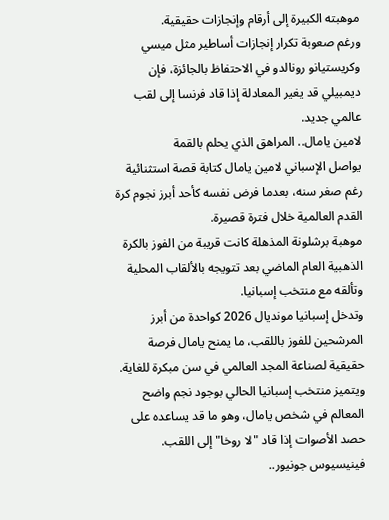موهبته الكبيرة إلى أرقام وإنجازات حقيقية.
ورغم صعوبة تكرار إنجازات أساطير مثل ميسي وكريستيانو رونالدو في الاحتفاظ بالجائزة، فإن ديمبيلي قد يغير المعادلة إذا قاد فرنسا إلى لقب عالمي جديد.
لامين يامال.. المراهق الذي يحلم بالقمة
يواصل الإسباني لامين يامال كتابة قصة استثنائية رغم صغر سنه، بعدما فرض نفسه كأحد أبرز نجوم كرة القدم العالمية خلال فترة قصيرة.
موهبة برشلونة المذهلة كانت قريبة من الفوز بالكرة الذهبية العام الماضي بعد تتويجه بالألقاب المحلية وتألقه مع منتخب إسبانيا.
وتدخل إسبانيا مونديال 2026 كواحدة من أبرز المرشحين للفوز باللقب، ما يمنح يامال فرصة حقيقية لصناعة المجد العالمي في سن مبكرة للغاية.
ويتميز منتخب إسبانيا الحالي بوجود نجم واضح المعالم في شخص يامال، وهو ما قد يساعده على حصد الأصوات إذا قاد "لا روخا" إلى اللقب.
فينيسيوس جونيور..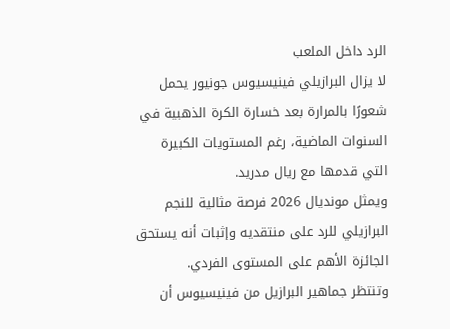الرد داخل الملعب
لا يزال البرازيلي فينيسيوس جونيور يحمل شعورًا بالمرارة بعد خسارة الكرة الذهبية في السنوات الماضية، رغم المستويات الكبيرة التي قدمها مع ريال مدريد.
ويمثل مونديال 2026 فرصة مثالية للنجم البرازيلي للرد على منتقديه وإثبات أنه يستحق الجائزة الأهم على المستوى الفردي.
وتنتظر جماهير البرازيل من فينيسيوس أن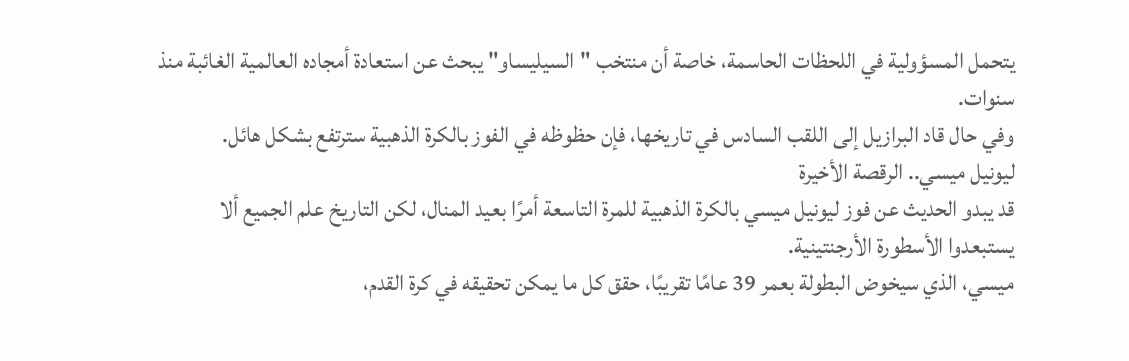يتحمل المسؤولية في اللحظات الحاسمة، خاصة أن منتخب "السيليساو" يبحث عن استعادة أمجاده العالمية الغائبة منذ سنوات.
وفي حال قاد البرازيل إلى اللقب السادس في تاريخها، فإن حظوظه في الفوز بالكرة الذهبية سترتفع بشكل هائل.
ليونيل ميسي.. الرقصة الأخيرة
قد يبدو الحديث عن فوز ليونيل ميسي بالكرة الذهبية للمرة التاسعة أمرًا بعيد المنال، لكن التاريخ علم الجميع ألا يستبعدوا الأسطورة الأرجنتينية.
ميسي، الذي سيخوض البطولة بعمر 39 عامًا تقريبًا، حقق كل ما يمكن تحقيقه في كرة القدم،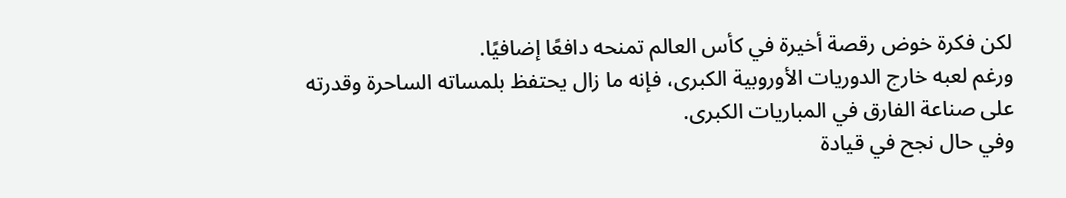لكن فكرة خوض رقصة أخيرة في كأس العالم تمنحه دافعًا إضافيًا.
ورغم لعبه خارج الدوريات الأوروبية الكبرى، فإنه ما زال يحتفظ بلمساته الساحرة وقدرته على صناعة الفارق في المباريات الكبرى.
وفي حال نجح في قيادة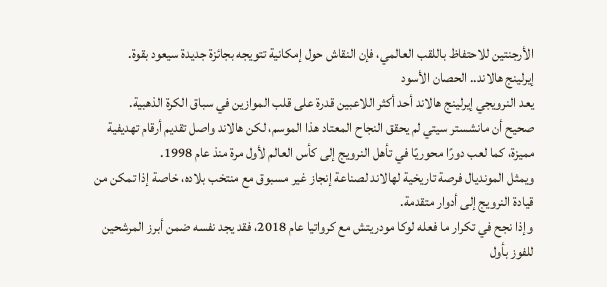الأرجنتين للاحتفاظ باللقب العالمي، فإن النقاش حول إمكانية تتويجه بجائزة جديدة سيعود بقوة.
إيرلينج هالاند.. الحصان الأسود
يعد النرويجي إيرلينج هالاند أحد أكثر اللاعبين قدرة على قلب الموازين في سباق الكرة الذهبية.
صحيح أن مانشستر سيتي لم يحقق النجاح المعتاد هذا الموسم، لكن هالاند واصل تقديم أرقام تهديفية مميزة، كما لعب دورًا محوريًا في تأهل النرويج إلى كأس العالم لأول مرة منذ عام 1998.
ويمثل المونديال فرصة تاريخية لهالاند لصناعة إنجاز غير مسبوق مع منتخب بلاده، خاصة إذا تمكن من قيادة النرويج إلى أدوار متقدمة.
وإذا نجح في تكرار ما فعله لوكا مودريتش مع كرواتيا عام 2018، فقد يجد نفسه ضمن أبرز المرشحين للفوز بأول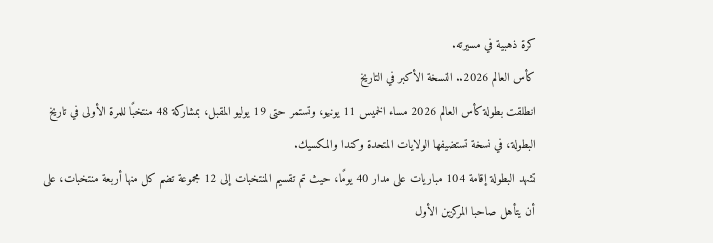كرة ذهبية في مسيرته.
كأس العالم 2026.. النسخة الأكبر في التاريخ
انطلقت بطولة كأس العالم 2026 مساء الخميس 11 يونيو، وتستمر حتى 19 يوليو المقبل، بمشاركة 48 منتخبًا للمرة الأولى في تاريخ البطولة، في نسخة تستضيفها الولايات المتحدة وكندا والمكسيك.
تشهد البطولة إقامة 104 مباريات على مدار 40 يومًا، حيث تم تقسيم المنتخبات إلى 12 مجموعة تضم كل منها أربعة منتخبات، على أن يتأهل صاحبا المركزين الأول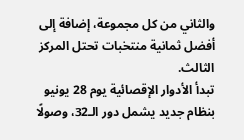والثاني من كل مجموعة، إضافة إلى أفضل ثمانية منتخبات تحتل المركز الثالث.
تبدأ الأدوار الإقصائية يوم 28 يونيو بنظام جديد يشمل دور الـ32، وصولًا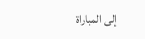إلى المباراة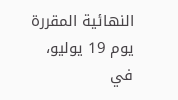النهائية المقررة يوم 19 يوليو، في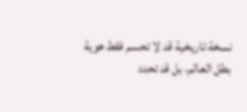نسخة تاريخية قد لا تحسم فقط هوية بطل العالم، بل قد تحدد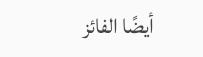أيضًا الفائز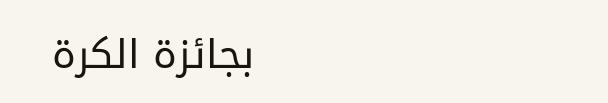بجائزة الكرة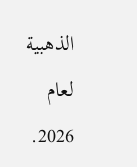الذهبية لعام 2026.